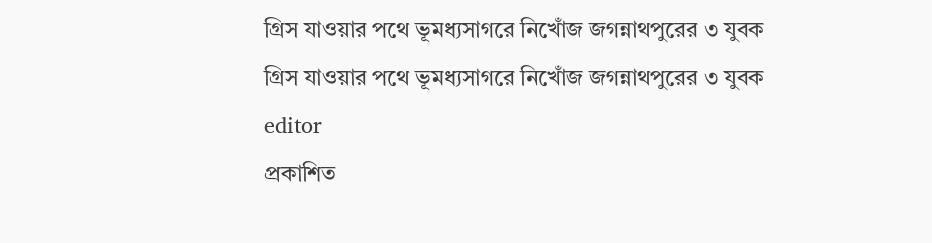গ্রিস যাওয়ার পথে ভূমধ্যসাগরে নিখোঁজ জগন্নাথপুরের ৩ যুবক
গ্রিস যাওয়ার পথে ভূমধ্যসাগরে নিখোঁজ জগন্নাথপুরের ৩ যুবক
editor
প্রকাশিত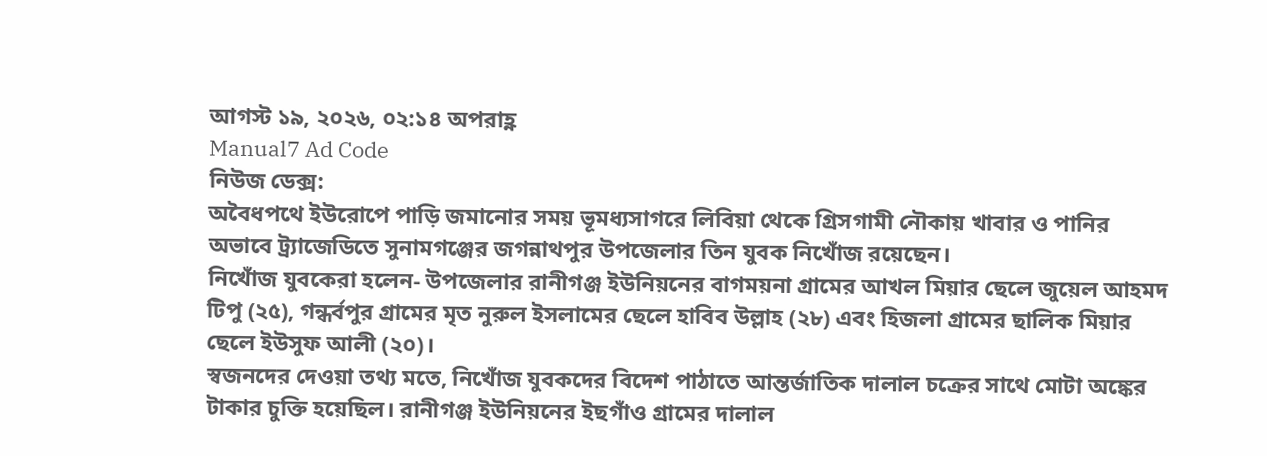আগস্ট ১৯, ২০২৬, ০২:১৪ অপরাহ্ণ
Manual7 Ad Code
নিউজ ডেক্স:
অবৈধপথে ইউরোপে পাড়ি জমানোর সময় ভূমধ্যসাগরে লিবিয়া থেকে গ্রিসগামী নৌকায় খাবার ও পানির অভাবে ট্র্যাজেডিতে সুনামগঞ্জের জগন্নাথপুর উপজেলার তিন যুবক নিখোঁজ রয়েছেন।
নিখোঁজ যুবকেরা হলেন- উপজেলার রানীগঞ্জ ইউনিয়নের বাগময়না গ্রামের আখল মিয়ার ছেলে জুয়েল আহমদ টিপু (২৫), গন্ধর্বপুর গ্রামের মৃত নুরুল ইসলামের ছেলে হাবিব উল্লাহ (২৮) এবং হিজলা গ্রামের ছালিক মিয়ার ছেলে ইউসুফ আলী (২০)।
স্বজনদের দেওয়া তথ্য মতে, নিখোঁজ যুবকদের বিদেশ পাঠাতে আন্তর্জাতিক দালাল চক্রের সাথে মোটা অঙ্কের টাকার চুক্তি হয়েছিল। রানীগঞ্জ ইউনিয়নের ইছগাঁও গ্রামের দালাল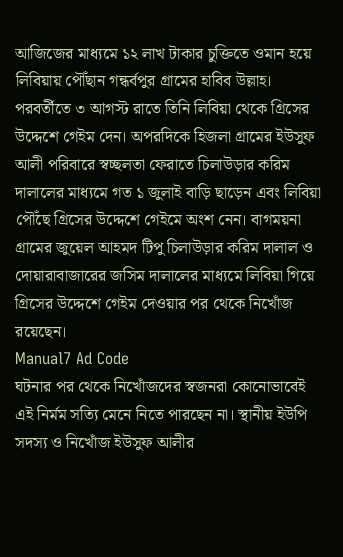আজিজের মাধ্যমে ১২ লাখ টাকার চুক্তিতে ওমান হয়ে লিবিয়ায় পৌঁছান গন্ধর্বপুর গ্রামের হাবিব উল্লাহ। পরবর্তীতে ৩ আগস্ট রাতে তিনি লিবিয়া থেকে গ্রিসের উদ্দেশে গেইম দেন। অপরদিকে হিজলা গ্রামের ইউসুফ আলী পরিবারে স্বচ্ছলতা ফেরাতে চিলাউড়ার করিম দালালের মাধ্যমে গত ১ জুলাই বাড়ি ছাড়েন এবং লিবিয়া পৌঁছে গ্রিসের উদ্দেশে গেইমে অংশ নেন। বাগময়না গ্রামের জুয়েল আহমদ টিপু চিলাউড়ার করিম দালাল ও দোয়ারাবাজারের জসিম দালালের মাধ্যমে লিবিয়া গিয়ে গ্রিসের উদ্দেশে গেইম দেওয়ার পর থেকে নিখোঁজ রয়েছেন।
Manual7 Ad Code
ঘটনার পর থেকে নিখোঁজদের স্বজনরা কোনোভাবেই এই নির্মম সত্যি মেনে নিতে পারছেন না। স্থানীয় ইউপি সদস্য ও নিখোঁজ ইউসুফ আলীর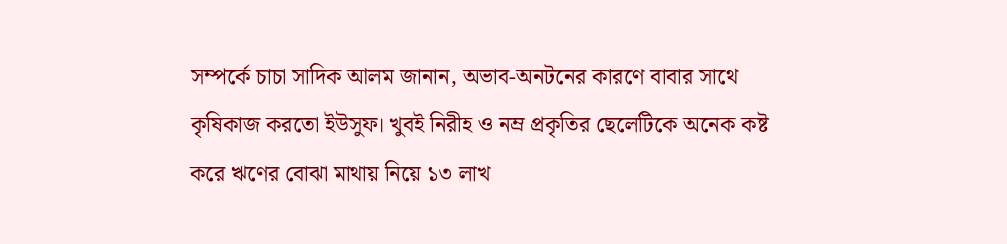সম্পর্কে চাচা সাদিক আলম জানান, অভাব-অনটনের কারণে বাবার সাথে কৃষিকাজ করতো ইউসুফ। খুবই নিরীহ ও নম্র প্রকৃতির ছেলেটিকে অনেক কষ্ট করে ঋণের বোঝা মাথায় নিয়ে ১৩ লাখ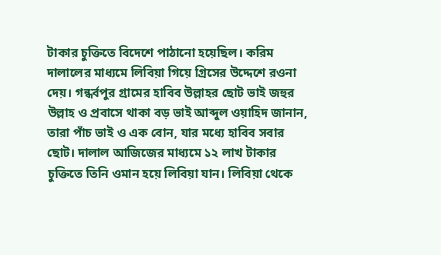টাকার চুক্তিতে বিদেশে পাঠানো হয়েছিল। করিম দালালের মাধ্যমে লিবিয়া গিয়ে গ্রিসের উদ্দেশে রওনা দেয়। গন্ধর্বপুর গ্রামের হাবিব উল্লাহর ছোট ভাই জহুর উল্লাহ ও প্রবাসে থাকা বড় ভাই আব্দুল ওয়াহিদ জানান, তারা পাঁচ ভাই ও এক বোন, যার মধ্যে হাবিব সবার ছোট। দালাল আজিজের মাধ্যমে ১২ লাখ টাকার চুক্তিতে তিনি ওমান হয়ে লিবিয়া যান। লিবিয়া থেকে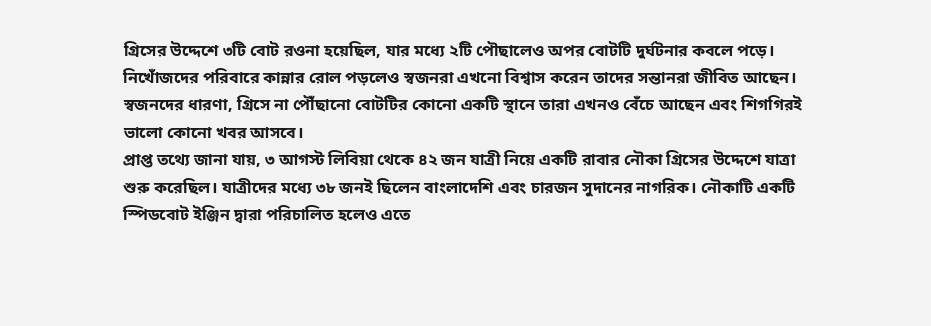গ্রিসের উদ্দেশে ৩টি বোট রওনা হয়েছিল, যার মধ্যে ২টি পৌছালেও অপর বোটটি দুর্ঘটনার কবলে পড়ে। নিখোঁজদের পরিবারে কান্নার রোল পড়লেও স্বজনরা এখনো বিশ্বাস করেন তাদের সন্তানরা জীবিত আছেন। স্বজনদের ধারণা, গ্রিসে না পৌঁছানো বোটটির কোনো একটি স্থানে তারা এখনও বেঁচে আছেন এবং শিগগিরই ভালো কোনো খবর আসবে।
প্রাপ্ত তথ্যে জানা যায়, ৩ আগস্ট লিবিয়া থেকে ৪২ জন যাত্রী নিয়ে একটি রাবার নৌকা গ্রিসের উদ্দেশে যাত্রা শুরু করেছিল। যাত্রীদের মধ্যে ৩৮ জনই ছিলেন বাংলাদেশি এবং চারজন সুদানের নাগরিক। নৌকাটি একটি স্পিডবোট ইঞ্জিন দ্বারা পরিচালিত হলেও এতে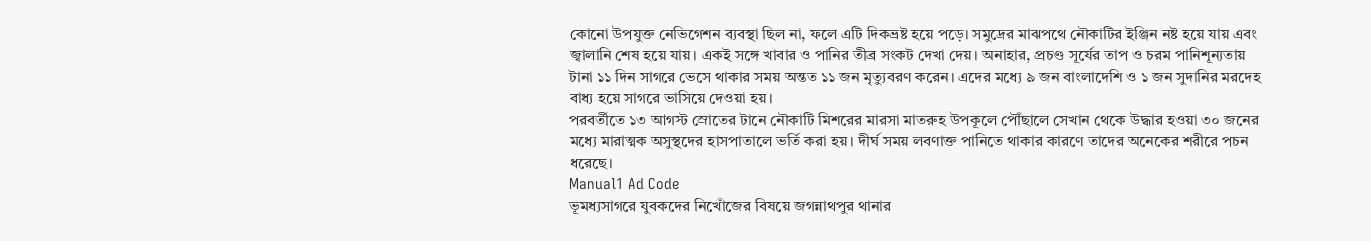কোনো উপযুক্ত নেভিগেশন ব্যবস্থা ছিল না, ফলে এটি দিকভ্রষ্ট হয়ে পড়ে। সমুদ্রের মাঝপথে নৌকাটির ইঞ্জিন নষ্ট হয়ে যায় এবং জ্বালানি শেষ হয়ে যায়। একই সঙ্গে খাবার ও পানির তীব্র সংকট দেখা দেয়। অনাহার, প্রচণ্ড সূর্যের তাপ ও চরম পানিশূন্যতায় টানা ১১ দিন সাগরে ভেসে থাকার সময় অন্তত ১১ জন মৃত্যুবরণ করেন। এদের মধ্যে ৯ জন বাংলাদেশি ও ১ জন সুদানির মরদেহ বাধ্য হয়ে সাগরে ভাসিয়ে দেওয়া হয়।
পরবর্তীতে ১৩ আগস্ট স্রোতের টানে নৌকাটি মিশরের মারসা মাতরুহ উপকূলে পৌঁছালে সেখান থেকে উদ্ধার হওয়া ৩০ জনের মধ্যে মারাত্মক অসুস্থদের হাসপাতালে ভর্তি করা হয়। দীর্ঘ সময় লবণাক্ত পানিতে থাকার কারণে তাদের অনেকের শরীরে পচন ধরেছে।
Manual1 Ad Code
ভূমধ্যসাগরে যুবকদের নিখোঁজের বিষয়ে জগন্নাথপুর থানার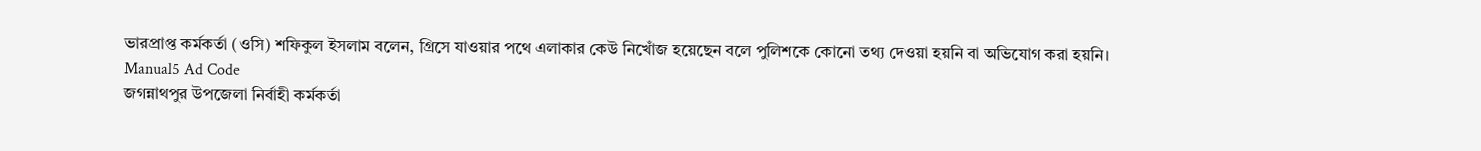ভারপ্রাপ্ত কর্মকর্তা (ওসি) শফিকুল ইসলাম বলেন, গ্রিসে যাওয়ার পথে এলাকার কেউ নিখোঁজ হয়েছেন বলে পুলিশকে কোনো তথ্য দেওয়া হয়নি বা অভিযোগ করা হয়নি।
Manual5 Ad Code
জগন্নাথপুর উপজেলা নির্বাহী কর্মকর্তা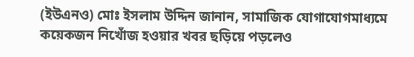(ইউএনও) মোঃ ইসলাম উদ্দিন জানান, সামাজিক যোগাযোগমাধ্যমে কয়েকজন নিখোঁজ হওয়ার খবর ছড়িয়ে পড়লেও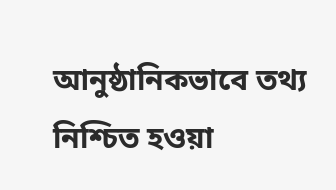আনুষ্ঠানিকভাবে তথ্য নিশ্চিত হওয়া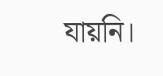যায়নি।